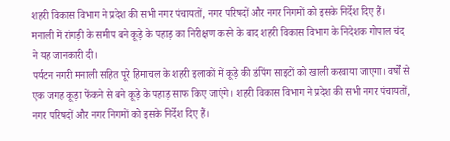शहरी विकास विभाग ने प्रदेश की सभी नगर पंचायतों, नगर परिषदों और नगर निगमों को इसके निर्देश दिए हैं। मनाली में रांगड़ी के समीप बने कूड़े के पहाड़ का निरीक्षण करने के बाद शहरी विकास विभाग के निदेशक गोपाल चंद ने यह जानकारी दी।
पर्यटन नगरी मनाली सहित पूरे हिमाचल के शहरी इलाकों में कूड़े की डंपिंग साइटों को खाली करवाया जाएगा। वर्षों से एक जगह कूड़ा फेंकने से बने कूड़े के पहाड़ साफ किए जाएंगे। शहरी विकास विभाग ने प्रदेश की सभी नगर पंचायतों, नगर परिषदों और नगर निगमों को इसके निर्देश दिए हैं।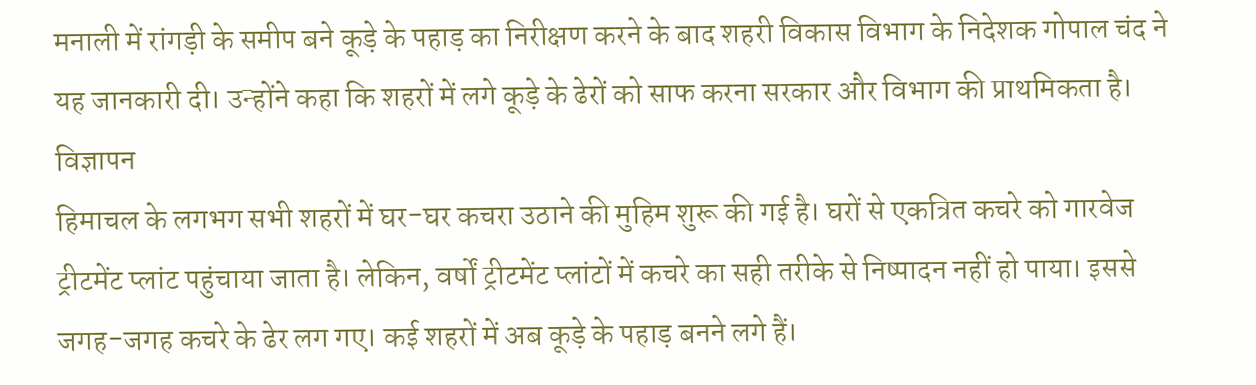मनाली में रांगड़ी के समीप बने कूड़े के पहाड़ का निरीक्षण करने के बाद शहरी विकास विभाग के निदेशक गोपाल चंद ने यह जानकारी दी। उन्होंने कहा कि शहरों में लगे कूड़े के ढेरों को साफ करना सरकार और विभाग की प्राथमिकता है।
विज्ञापन
हिमाचल के लगभग सभी शहरों में घर-घर कचरा उठाने की मुहिम शुरू की गई है। घरों से एकत्रित कचरे को गारवेज ट्रीटमेंट प्लांट पहुंचाया जाता है। लेकिन, वर्षों ट्रीटमेंट प्लांटों में कचरे का सही तरीके से निष्पादन नहीं हो पाया। इससे जगह-जगह कचरे के ढेर लग गए। कई शहरों में अब कूड़े के पहाड़ बनने लगे हैं।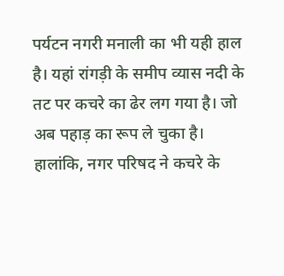पर्यटन नगरी मनाली का भी यही हाल है। यहां रांगड़ी के समीप व्यास नदी के तट पर कचरे का ढेर लग गया है। जो अब पहाड़ का रूप ले चुका है। हालांकि, नगर परिषद ने कचरे के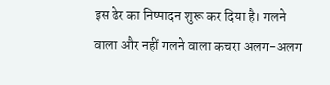इस ढेर का निष्पादन शुरू कर दिया है। गलने वाला और नहीं गलने वाला कचरा अलग-अलग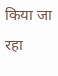किया जा रहा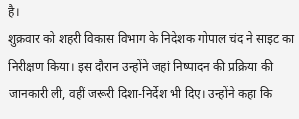है।
शुक्रवार को शहरी विकास विभाग के निदेशक गोपाल चंद ने साइट का निरीक्षण किया। इस दौरान उन्होंने जहां निष्पादन की प्रक्रिया की जानकारी ली, वहीं जरूरी दिशा-निर्देश भी दिए। उन्होंने कहा कि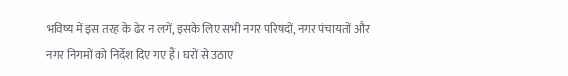भविष्य में इस तरह के ढेर न लगें, इसके लिए सभी नगर परिषदों, नगर पंचायतों और नगर निगमों को निर्देश दिए गए हैं। घरों से उठाए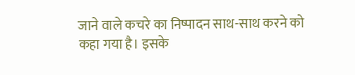जाने वाले कचरे का निष्पादन साथ-साथ करने को कहा गया है। इसके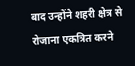बाद उन्होंने शहरी क्षेत्र से रोजाना एकत्रित करने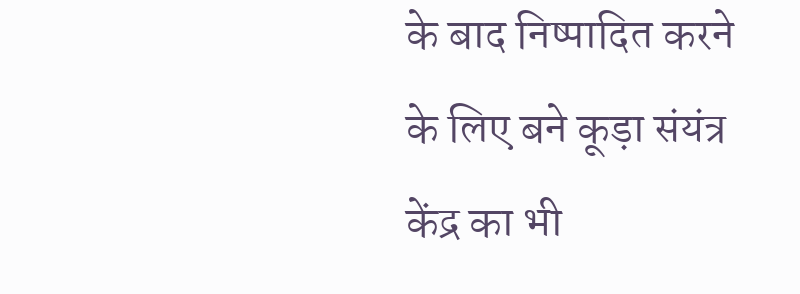के बाद निष्पादित करने के लिए बने कूड़ा संयंत्र केंद्र का भी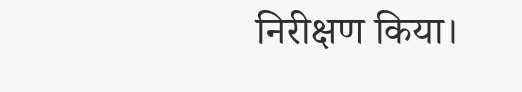निरीक्षण किया।